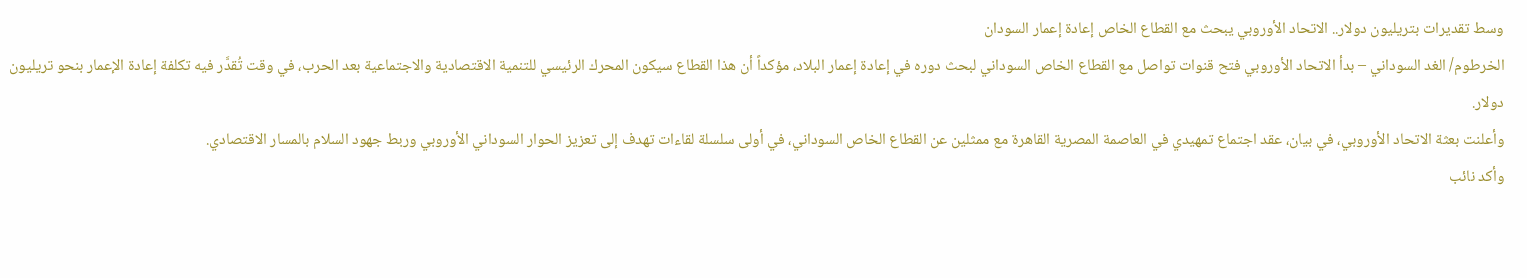وسط تقديرات بتريليون دولار.. الاتحاد الأوروبي يبحث مع القطاع الخاص إعادة إعمار السودان
الخرطوم/ الغد السوداني – بدأ الاتحاد الأوروبي فتح قنوات تواصل مع القطاع الخاص السوداني لبحث دوره في إعادة إعمار البلاد، مؤكداً أن هذا القطاع سيكون المحرك الرئيسي للتنمية الاقتصادية والاجتماعية بعد الحرب، في وقت تُقدَّر فيه تكلفة إعادة الإعمار بنحو تريليون دولار.
وأعلنت بعثة الاتحاد الأوروبي، في بيان، عقد اجتماع تمهيدي في العاصمة المصرية القاهرة مع ممثلين عن القطاع الخاص السوداني، في أولى سلسلة لقاءات تهدف إلى تعزيز الحوار السوداني الأوروبي وربط جهود السلام بالمسار الاقتصادي.
وأكد نائب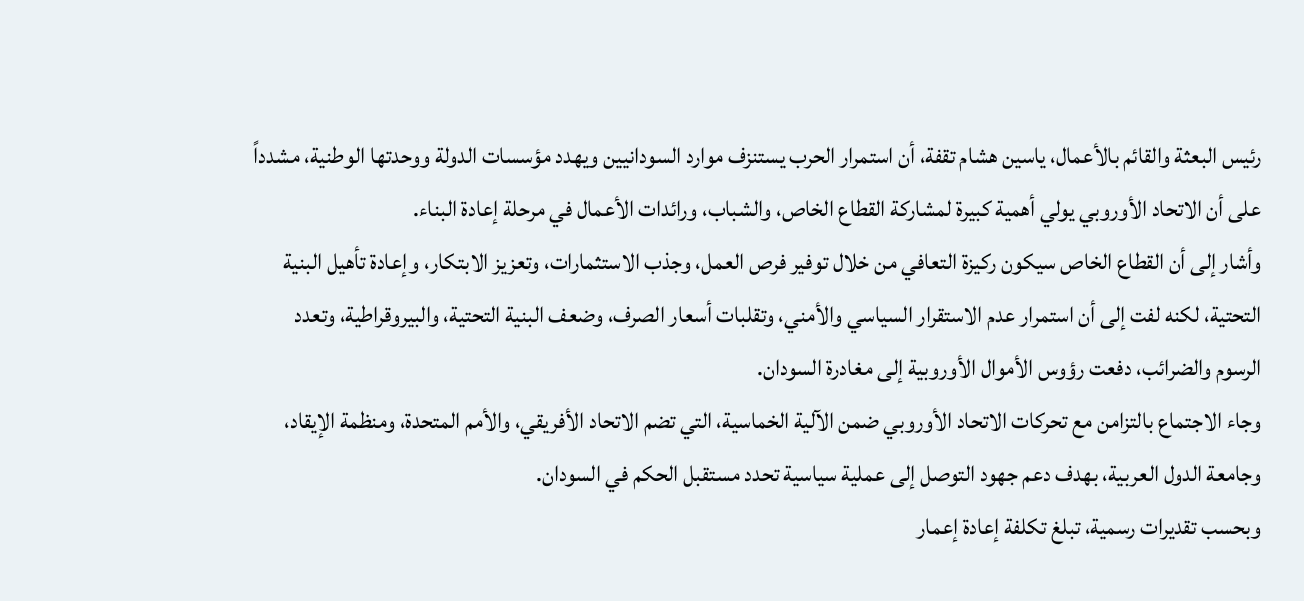رئيس البعثة والقائم بالأعمال، ياسين هشام تقفة، أن استمرار الحرب يستنزف موارد السودانيين ويهدد مؤسسات الدولة ووحدتها الوطنية، مشدداً على أن الاتحاد الأوروبي يولي أهمية كبيرة لمشاركة القطاع الخاص، والشباب، ورائدات الأعمال في مرحلة إعادة البناء.
وأشار إلى أن القطاع الخاص سيكون ركيزة التعافي من خلال توفير فرص العمل، وجذب الاستثمارات، وتعزيز الابتكار، وإعادة تأهيل البنية التحتية، لكنه لفت إلى أن استمرار عدم الاستقرار السياسي والأمني، وتقلبات أسعار الصرف، وضعف البنية التحتية، والبيروقراطية، وتعدد الرسوم والضرائب، دفعت رؤوس الأموال الأوروبية إلى مغادرة السودان.
وجاء الاجتماع بالتزامن مع تحركات الاتحاد الأوروبي ضمن الآلية الخماسية، التي تضم الاتحاد الأفريقي، والأمم المتحدة، ومنظمة الإيقاد، وجامعة الدول العربية، بهدف دعم جهود التوصل إلى عملية سياسية تحدد مستقبل الحكم في السودان.
وبحسب تقديرات رسمية، تبلغ تكلفة إعادة إعمار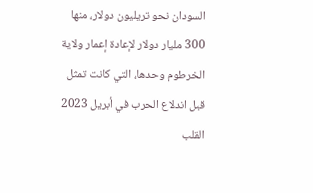السودان نحو تريليون دولار، منها 300 مليار دولار لإعادة إعمار ولاية الخرطوم وحدها، التي كانت تمثل قبل اندلاع الحرب في أبريل 2023 القلب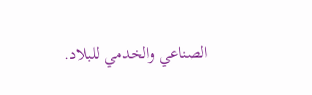الصناعي والخدمي للبلاد.